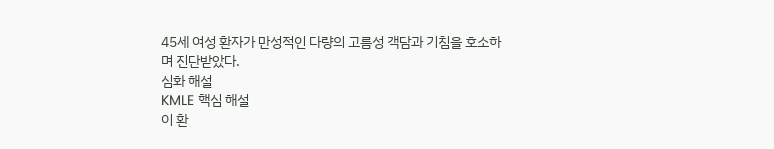45세 여성 환자가 만성적인 다량의 고름성 객담과 기침을 호소하며 진단받았다.
심화 해설
KMLE 핵심 해설
이 환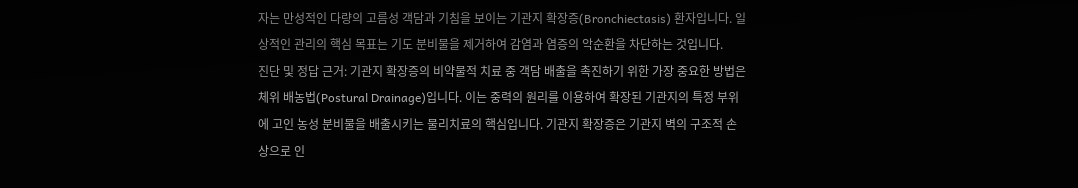자는 만성적인 다량의 고름성 객담과 기침을 보이는 기관지 확장증(Bronchiectasis) 환자입니다. 일상적인 관리의 핵심 목표는 기도 분비물을 제거하여 감염과 염증의 악순환을 차단하는 것입니다.
진단 및 정답 근거: 기관지 확장증의 비약물적 치료 중 객담 배출을 촉진하기 위한 가장 중요한 방법은 체위 배농법(Postural Drainage)입니다. 이는 중력의 원리를 이용하여 확장된 기관지의 특정 부위에 고인 농성 분비물을 배출시키는 물리치료의 핵심입니다. 기관지 확장증은 기관지 벽의 구조적 손상으로 인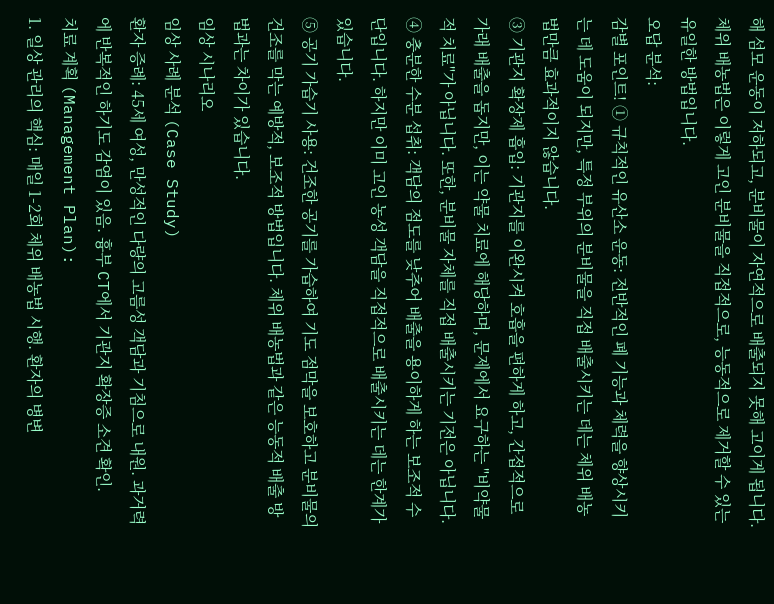해 섬모 운동이 저하되고, 분비물이 자연적으로 배출되지 못해 고이게 됩니다. 체위 배농법은 이렇게 고인 분비물을 직접적으로, 능동적으로 제거할 수 있는 유일한 방법입니다.
오답 분석:
감별 포인트! ① 규칙적인 유산소 운동: 전반적인 폐 기능과 체력을 향상시키는 데 도움이 되지만, 특정 부위의 분비물을 직접 배출시키는 데는 체위 배농법만큼 효과적이지 않습니다.
③ 기관지 확장제 흡입: 기관지를 이완시켜 호흡을 편하게 하고, 간접적으로 가래 배출을 돕지만, 이는 약물 치료에 해당하며, 문제에서 요구하는 "비약물적 치료"가 아닙니다. 또한, 분비물 자체를 직접 배출시키는 기전은 아닙니다.
④ 충분한 수분 섭취: 객담의 점도를 낮추어 배출을 용이하게 하는 보조적 수단입니다. 하지만 이미 고인 농성 객담을 직접적으로 배출시키는 데는 한계가 있습니다.
⑤ 공기 가습기 사용: 건조한 공기를 가습하여 기도 점막을 보호하고 분비물의 건조를 막는 예방적, 보조적 방법입니다. 체위 배농법과 같은 능동적 배출 방법과는 차이가 있습니다.
임상 시나리오
임상 사례 분석 (Case Study)
환자 증례: 45세 여성, 만성적인 다량의 고름성 객담과 기침으로 내원. 과거력에 반복적인 하기도 감염이 있음. 흉부 CT에서 기관지 확장증 소견 확인.
치료 계획 (Management Plan):
1. 일상 관리의 핵심: 매일 1-2회 체위 배농법 시행. 환자의 병변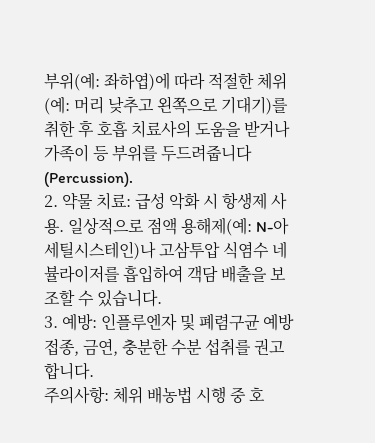부위(예: 좌하엽)에 따라 적절한 체위(예: 머리 낮추고 왼쪽으로 기대기)를 취한 후 호흡 치료사의 도움을 받거나 가족이 등 부위를 두드려줍니다(Percussion).
2. 약물 치료: 급성 악화 시 항생제 사용. 일상적으로 점액 용해제(예: N-아세틸시스테인)나 고삼투압 식염수 네뷸라이저를 흡입하여 객담 배출을 보조할 수 있습니다.
3. 예방: 인플루엔자 및 폐렴구균 예방접종, 금연, 충분한 수분 섭취를 권고합니다.
주의사항: 체위 배농법 시행 중 호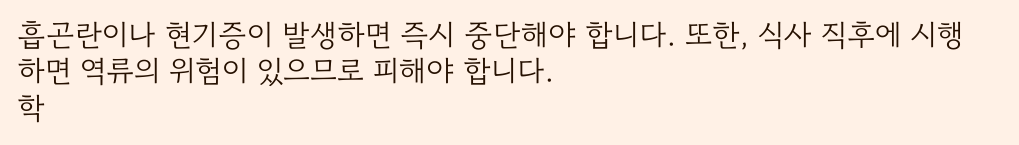흡곤란이나 현기증이 발생하면 즉시 중단해야 합니다. 또한, 식사 직후에 시행하면 역류의 위험이 있으므로 피해야 합니다.
학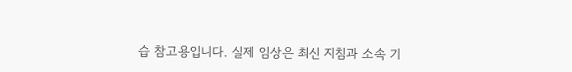습 참고용입니다. 실제 임상은 최신 지침과 소속 기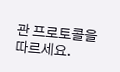관 프로토콜을 따르세요.